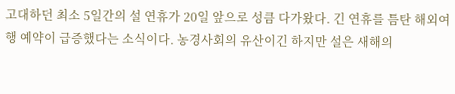고대하던 최소 5일간의 설 연휴가 20일 앞으로 성큼 다가왔다. 긴 연휴를 틈탄 해외여행 예약이 급증했다는 소식이다. 농경사회의 유산이긴 하지만 설은 새해의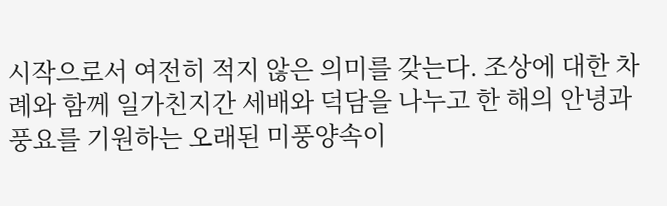시작으로서 여전히 적지 않은 의미를 갖는다. 조상에 대한 차례와 함께 일가친지간 세배와 덕담을 나누고 한 해의 안녕과 풍요를 기원하는 오래된 미풍양속이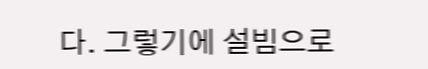다. 그렇기에 설빔으로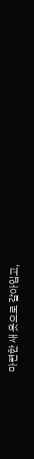마련한 새 옷으로 갈아입고,